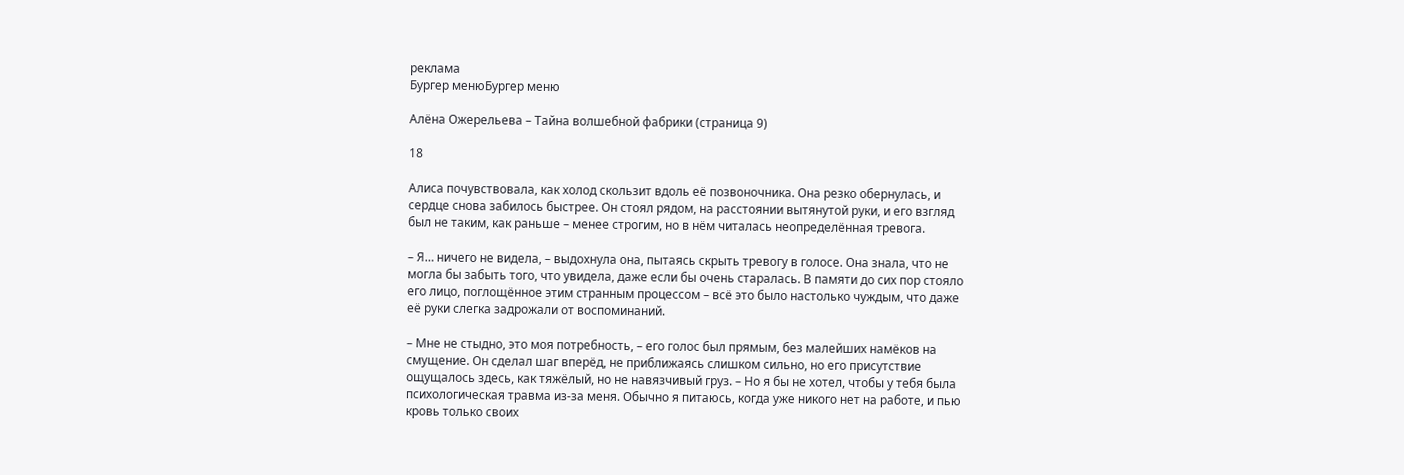реклама
Бургер менюБургер меню

Алёна Ожерельева – Тайна волшебной фабрики (страница 9)

18

Алиса почувствовала, как холод скользит вдоль её позвоночника. Она резко обернулась, и сердце снова забилось быстрее. Он стоял рядом, на расстоянии вытянутой руки, и его взгляд был не таким, как раньше – менее строгим, но в нём читалась неопределённая тревога.

– Я… ничего не видела, – выдохнула она, пытаясь скрыть тревогу в голосе. Она знала, что не могла бы забыть того, что увидела, даже если бы очень старалась. В памяти до сих пор стояло его лицо, поглощённое этим странным процессом – всё это было настолько чуждым, что даже её руки слегка задрожали от воспоминаний.

– Мне не стыдно, это моя потребность, – его голос был прямым, без малейших намёков на смущение. Он сделал шаг вперёд, не приближаясь слишком сильно, но его присутствие ощущалось здесь, как тяжёлый, но не навязчивый груз. – Но я бы не хотел, чтобы у тебя была психологическая травма из-за меня. Обычно я питаюсь, когда уже никого нет на работе, и пью кровь только своих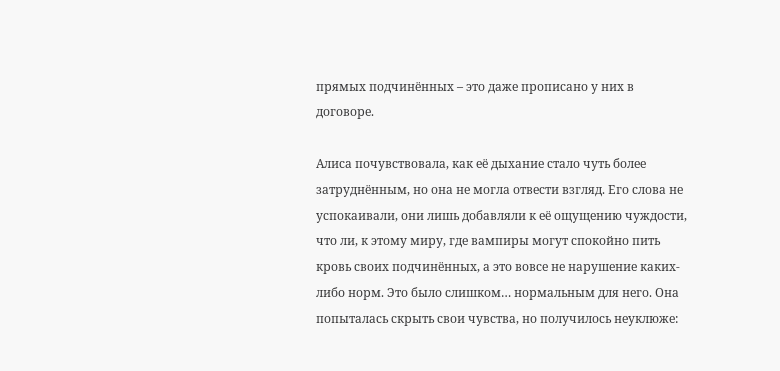прямых подчинённых – это даже прописано у них в договоре.

Алиса почувствовала, как её дыхание стало чуть более затруднённым, но она не могла отвести взгляд. Его слова не успокаивали, они лишь добавляли к её ощущению чуждости, что ли, к этому миру, где вампиры могут спокойно пить кровь своих подчинённых, а это вовсе не нарушение каких-либо норм. Это было слишком… нормальным для него. Она попыталась скрыть свои чувства, но получилось неуклюже: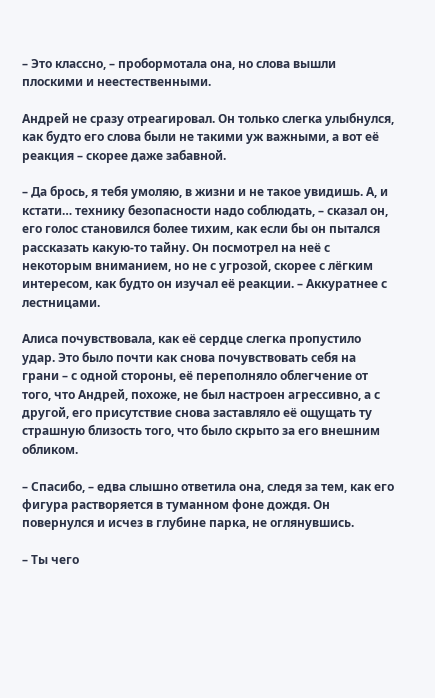– Это классно, – пробормотала она, но слова вышли плоскими и неестественными.

Андрей не сразу отреагировал. Он только слегка улыбнулся, как будто его слова были не такими уж важными, а вот её реакция – скорее даже забавной.

– Да брось, я тебя умоляю, в жизни и не такое увидишь. А, и кстати… технику безопасности надо соблюдать, – сказал он, его голос становился более тихим, как если бы он пытался рассказать какую-то тайну. Он посмотрел на неё с некоторым вниманием, но не с угрозой, скорее с лёгким интересом, как будто он изучал её реакции. – Аккуратнее с лестницами.

Алиса почувствовала, как её сердце слегка пропустило удар. Это было почти как снова почувствовать себя на грани – с одной стороны, её переполняло облегчение от того, что Андрей, похоже, не был настроен агрессивно, а с другой, его присутствие снова заставляло её ощущать ту страшную близость того, что было скрыто за его внешним обликом.

– Спасибо, – едва слышно ответила она, следя за тем, как его фигура растворяется в туманном фоне дождя. Он повернулся и исчез в глубине парка, не оглянувшись.

– Ты чего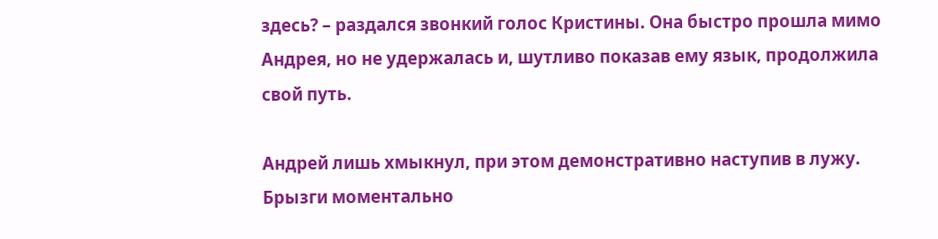здесь? – раздался звонкий голос Кристины. Она быстро прошла мимо Андрея, но не удержалась и, шутливо показав ему язык, продолжила свой путь.

Андрей лишь хмыкнул, при этом демонстративно наступив в лужу. Брызги моментально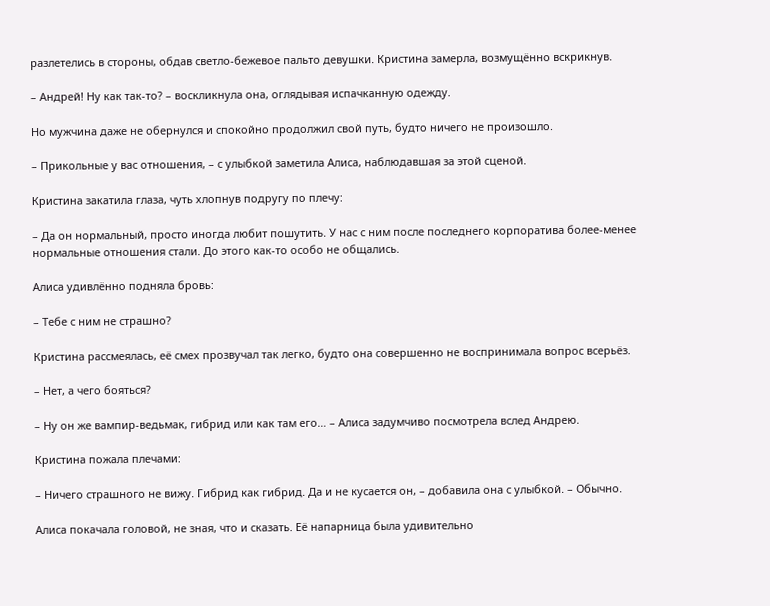разлетелись в стороны, обдав светло-бежевое пальто девушки. Кристина замерла, возмущённо вскрикнув.

– Андрей! Ну как так-то? – воскликнула она, оглядывая испачканную одежду.

Но мужчина даже не обернулся и спокойно продолжил свой путь, будто ничего не произошло.

– Прикольные у вас отношения, – с улыбкой заметила Алиса, наблюдавшая за этой сценой.

Кристина закатила глаза, чуть хлопнув подругу по плечу:

– Да он нормальный, просто иногда любит пошутить. У нас с ним после последнего корпоратива более-менее нормальные отношения стали. До этого как-то особо не общались.

Алиса удивлённо подняла бровь:

– Тебе с ним не страшно?

Кристина рассмеялась, её смех прозвучал так легко, будто она совершенно не воспринимала вопрос всерьёз.

– Нет, а чего бояться?

– Ну он же вампир-ведьмак, гибрид или как там его… – Алиса задумчиво посмотрела вслед Андрею.

Кристина пожала плечами:

– Ничего страшного не вижу. Гибрид как гибрид. Да и не кусается он, – добавила она с улыбкой. – Обычно.

Алиса покачала головой, не зная, что и сказать. Её напарница была удивительно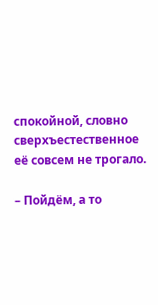спокойной, словно сверхъестественное её совсем не трогало.

– Пойдём, а то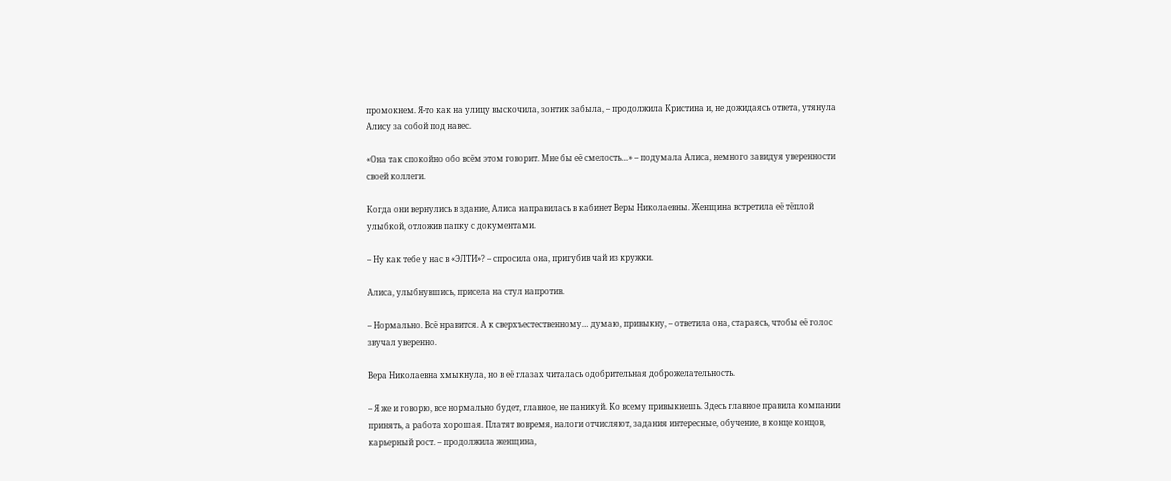промокнем. Я-то как на улицу выскочила, зонтик забыла, – продолжила Кристина и, не дожидаясь ответа, утянула Алису за собой под навес.

«Она так спокойно обо всём этом говорит. Мне бы её смелость…» – подумала Алиса, немного завидуя уверенности своей коллеги.

Когда они вернулись в здание, Алиса направилась в кабинет Веры Николаевны. Женщина встретила её тёплой улыбкой, отложив папку с документами.

– Ну как тебе у нас в «ЭЛТИ»? – спросила она, пригубив чай из кружки.

Алиса, улыбнувшись, присела на стул напротив.

– Нормально. Всё нравится. А к сверхъестественному… думаю, привыкну, – ответила она, стараясь, чтобы её голос звучал уверенно.

Вера Николаевна хмыкнула, но в её глазах читалась одобрительная доброжелательность.

– Я же и говорю, все нормально будет, главное, не паникуй. Ко всему привыкнешь. Здесь главное правила компании принять, а работа хорошая. Платят вовремя, налоги отчисляют, задания интересные, обучение, в конце концов, карьерный рост. – продолжила женщина,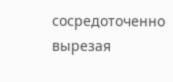сосредоточенно вырезая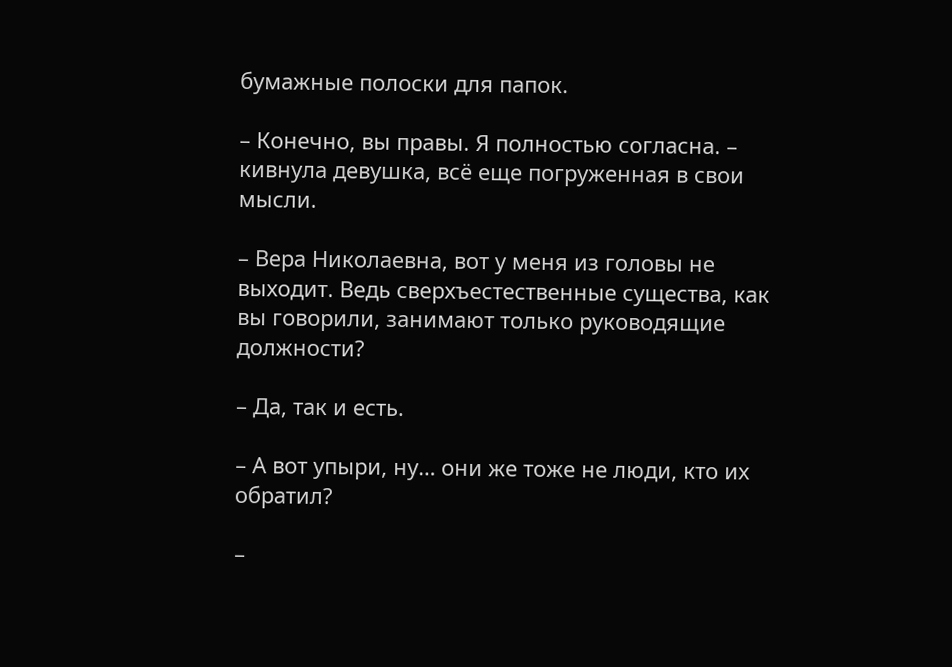бумажные полоски для папок.

– Конечно, вы правы. Я полностью согласна. – кивнула девушка, всё еще погруженная в свои мысли.

– Вера Николаевна, вот у меня из головы не выходит. Ведь сверхъестественные существа, как вы говорили, занимают только руководящие должности?

– Да, так и есть.

– А вот упыри, ну… они же тоже не люди, кто их обратил?

–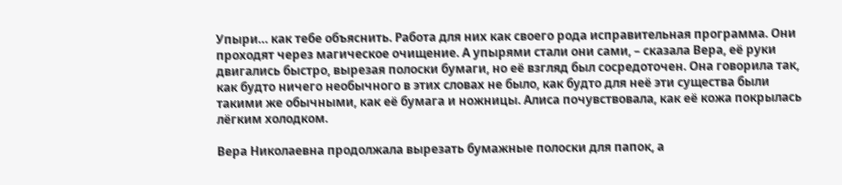Упыри… как тебе объяснить. Работа для них как своего рода исправительная программа. Они проходят через магическое очищение. А упырями стали они сами, – сказала Вера, её руки двигались быстро, вырезая полоски бумаги, но её взгляд был сосредоточен. Она говорила так, как будто ничего необычного в этих словах не было, как будто для неё эти существа были такими же обычными, как её бумага и ножницы. Алиса почувствовала, как её кожа покрылась лёгким холодком.

Вера Николаевна продолжала вырезать бумажные полоски для папок, а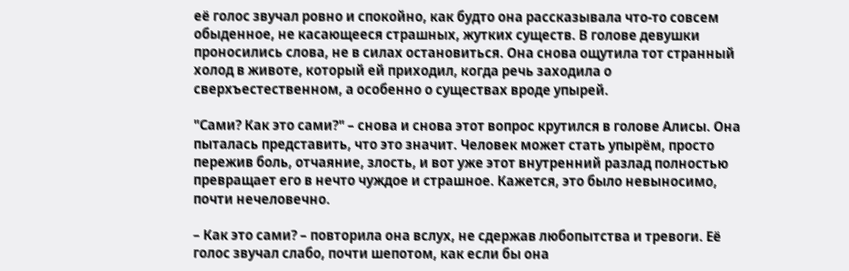её голос звучал ровно и спокойно, как будто она рассказывала что-то совсем обыденное, не касающееся страшных, жутких существ. В голове девушки проносились слова, не в силах остановиться. Она снова ощутила тот странный холод в животе, который ей приходил, когда речь заходила о сверхъестественном, а особенно о существах вроде упырей.

"Сами? Как это сами?" – снова и снова этот вопрос крутился в голове Алисы. Она пыталась представить, что это значит. Человек может стать упырём, просто пережив боль, отчаяние, злость, и вот уже этот внутренний разлад полностью превращает его в нечто чуждое и страшное. Кажется, это было невыносимо, почти нечеловечно.

– Как это сами? – повторила она вслух, не сдержав любопытства и тревоги. Её голос звучал слабо, почти шепотом, как если бы она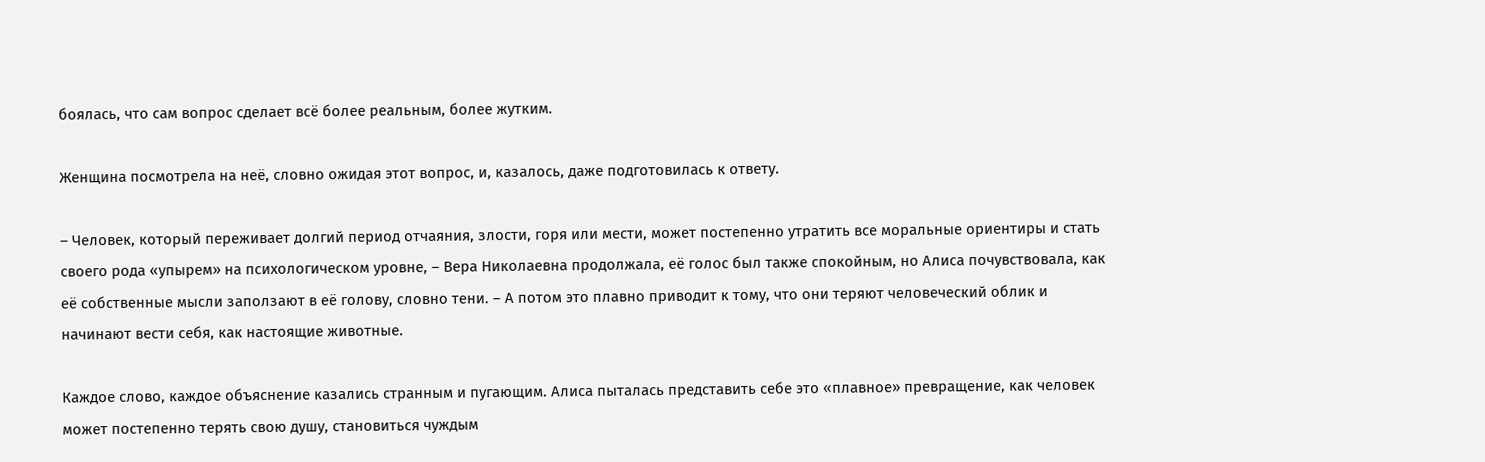боялась, что сам вопрос сделает всё более реальным, более жутким.

Женщина посмотрела на неё, словно ожидая этот вопрос, и, казалось, даже подготовилась к ответу.

– Человек, который переживает долгий период отчаяния, злости, горя или мести, может постепенно утратить все моральные ориентиры и стать своего рода «упырем» на психологическом уровне, – Вера Николаевна продолжала, её голос был также спокойным, но Алиса почувствовала, как её собственные мысли заползают в её голову, словно тени. – А потом это плавно приводит к тому, что они теряют человеческий облик и начинают вести себя, как настоящие животные.

Каждое слово, каждое объяснение казались странным и пугающим. Алиса пыталась представить себе это «плавное» превращение, как человек может постепенно терять свою душу, становиться чуждым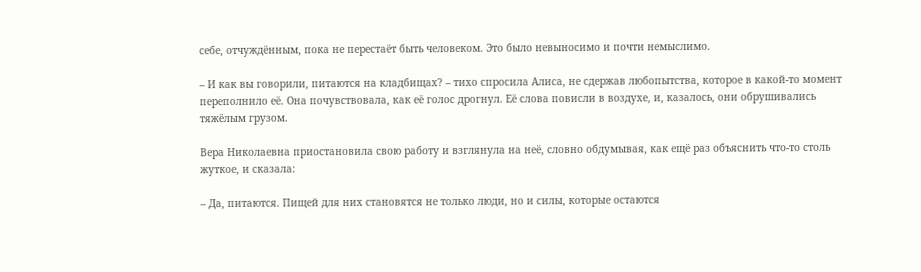себе, отчуждённым, пока не перестаёт быть человеком. Это было невыносимо и почти немыслимо.

– И как вы говорили, питаются на кладбищах? – тихо спросила Алиса, не сдержав любопытства, которое в какой-то момент переполнило её. Она почувствовала, как её голос дрогнул. Её слова повисли в воздухе, и, казалось, они обрушивались тяжёлым грузом.

Вера Николаевна приостановила свою работу и взглянула на неё, словно обдумывая, как ещё раз объяснить что-то столь жуткое, и сказала:

– Да, питаются. Пищей для них становятся не только люди, но и силы, которые остаются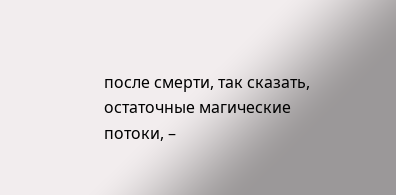после смерти, так сказать, остаточные магические потоки, –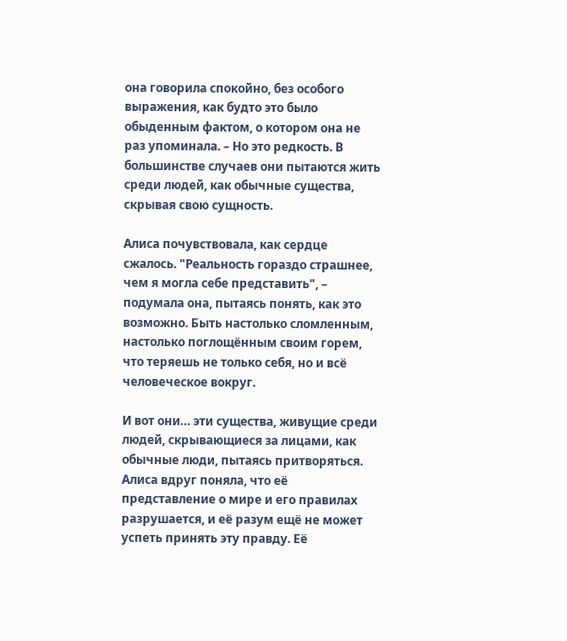она говорила спокойно, без особого выражения, как будто это было обыденным фактом, о котором она не раз упоминала. – Но это редкость. В большинстве случаев они пытаются жить среди людей, как обычные существа, скрывая свою сущность.

Алиса почувствовала, как сердце сжалось. "Реальность гораздо страшнее, чем я могла себе представить", – подумала она, пытаясь понять, как это возможно. Быть настолько сломленным, настолько поглощённым своим горем, что теряешь не только себя, но и всё человеческое вокруг.

И вот они… эти существа, живущие среди людей, скрывающиеся за лицами, как обычные люди, пытаясь притворяться. Алиса вдруг поняла, что её представление о мире и его правилах разрушается, и её разум ещё не может успеть принять эту правду. Её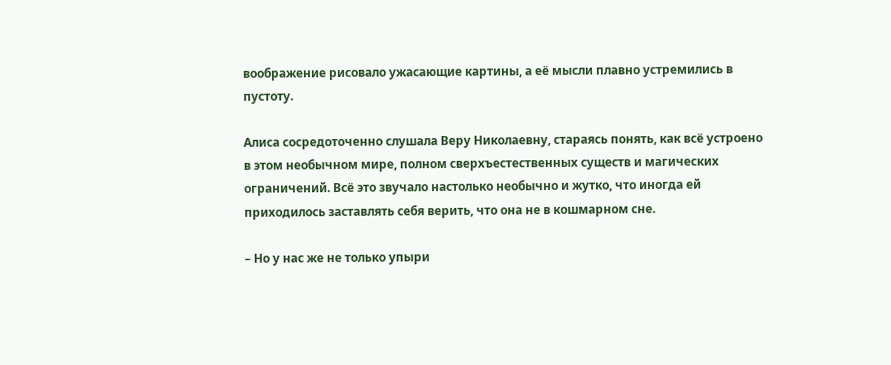воображение рисовало ужасающие картины, а её мысли плавно устремились в пустоту.

Алиса сосредоточенно слушала Веру Николаевну, стараясь понять, как всё устроено в этом необычном мире, полном сверхъестественных существ и магических ограничений. Всё это звучало настолько необычно и жутко, что иногда ей приходилось заставлять себя верить, что она не в кошмарном сне.

– Но у нас же не только упыри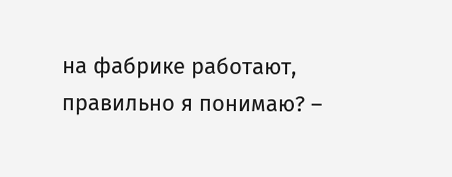на фабрике работают, правильно я понимаю? –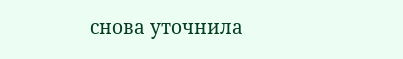снова уточнила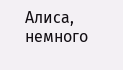Алиса, немного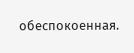обеспокоенная.